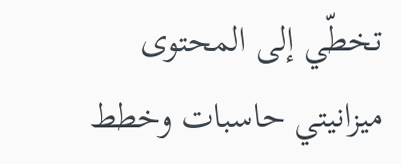تخطّي إلى المحتوى
ميزانيتي حاسبات وخطط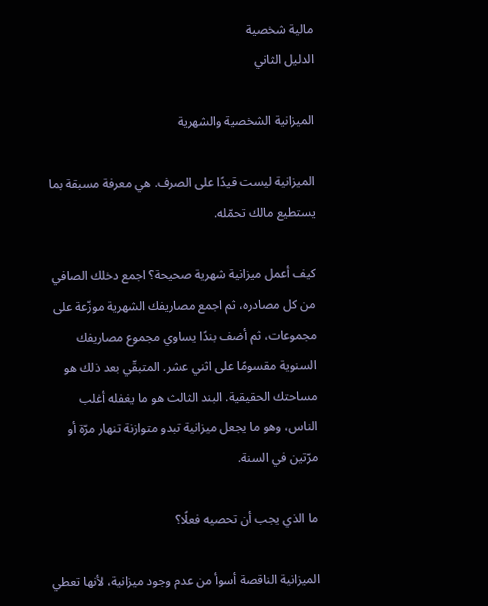مالية شخصية
الدليل الثاني

الميزانية الشخصية والشهرية

الميزانية ليست قيدًا على الصرف. هي معرفة مسبقة بما يستطيع مالك تحمّله.

كيف أعمل ميزانية شهرية صحيحة؟ اجمع دخلك الصافي من كل مصادره، ثم اجمع مصاريفك الشهرية موزّعة على مجموعات، ثم أضف بندًا يساوي مجموع مصاريفك السنوية مقسومًا على اثني عشر. المتبقّي بعد ذلك هو مساحتك الحقيقية. البند الثالث هو ما يغفله أغلب الناس، وهو ما يجعل ميزانية تبدو متوازنة تنهار مرّة أو مرّتين في السنة.

ما الذي يجب أن تحصيه فعلًا؟

الميزانية الناقصة أسوأ من عدم وجود ميزانية، لأنها تعطي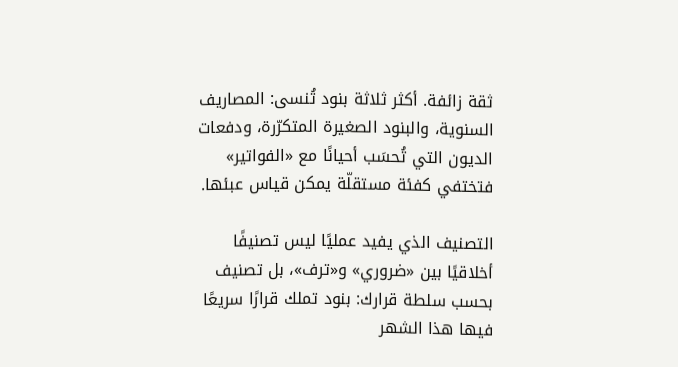ثقة زائفة. أكثر ثلاثة بنود تُنسى: المصاريف السنوية، والبنود الصغيرة المتكرّرة، ودفعات الديون التي تُحسَب أحيانًا مع «الفواتير» فتختفي كفئة مستقلّة يمكن قياس عبئها.

التصنيف الذي يفيد عمليًا ليس تصنيفًا أخلاقيًا بين «ضروري» و«ترف»، بل تصنيف بحسب سلطة قرارك: بنود تملك قرارًا سريعًا فيها هذا الشهر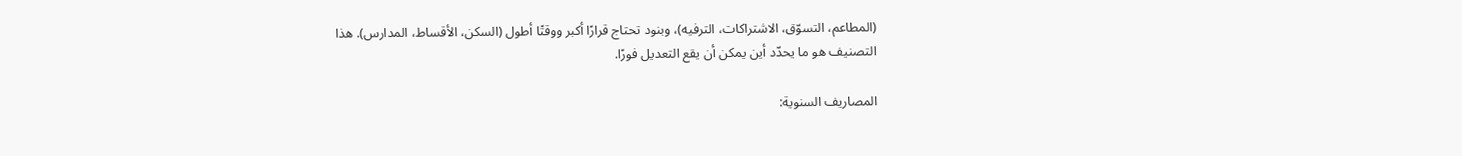(المطاعم، التسوّق، الاشتراكات، الترفيه)، وبنود تحتاج قرارًا أكبر ووقتًا أطول (السكن، الأقساط، المدارس). هذا التصنيف هو ما يحدّد أين يمكن أن يقع التعديل فورًا.

المصاريف السنوية: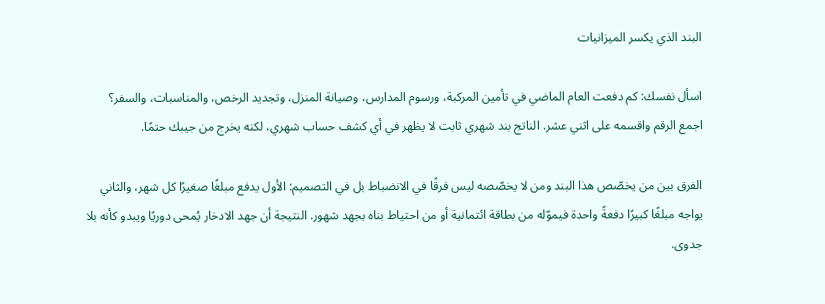البند الذي يكسر الميزانيات

اسأل نفسك: كم دفعت العام الماضي في تأمين المركبة، ورسوم المدارس، وصيانة المنزل، وتجديد الرخص، والمناسبات، والسفر؟ اجمع الرقم واقسمه على اثني عشر. الناتج بند شهري ثابت لا يظهر في أي كشف حساب شهري، لكنه يخرج من جيبك حتمًا.

الفرق بين من يخصّص هذا البند ومن لا يخصّصه ليس فرقًا في الانضباط بل في التصميم: الأول يدفع مبلغًا صغيرًا كل شهر، والثاني يواجه مبلغًا كبيرًا دفعةً واحدة فيموّله من بطاقة ائتمانية أو من احتياط بناه بجهد شهور. النتيجة أن جهد الادخار يُمحى دوريًا ويبدو كأنه بلا جدوى.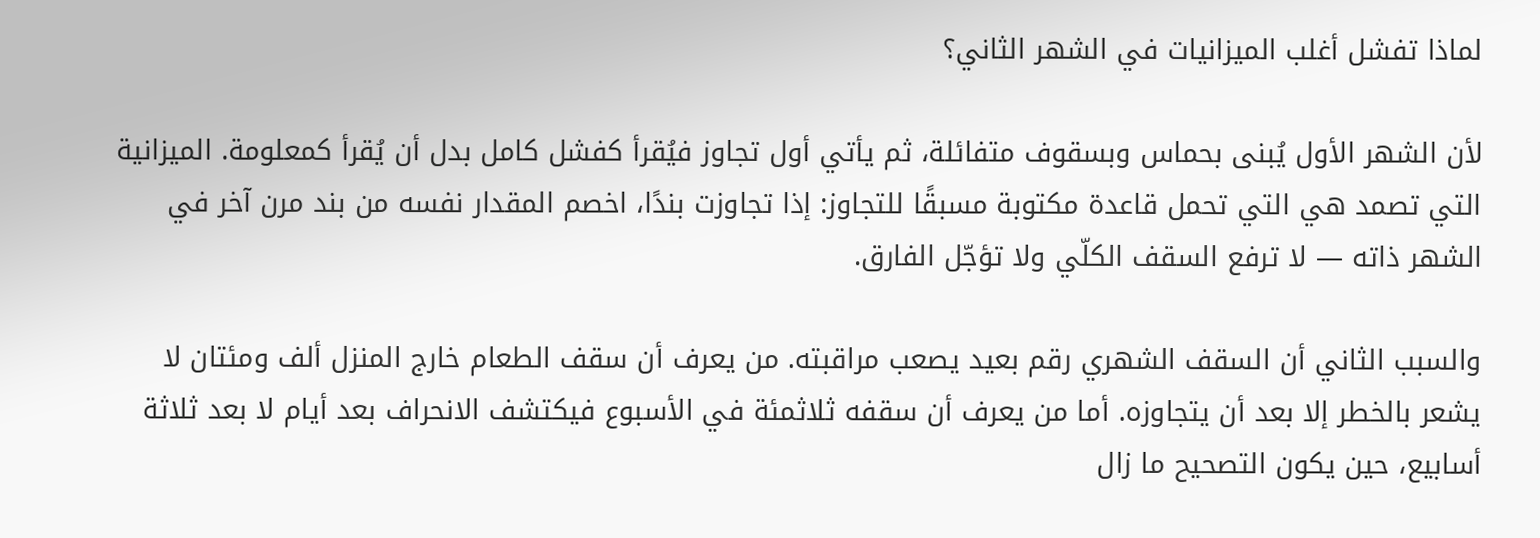لماذا تفشل أغلب الميزانيات في الشهر الثاني؟

لأن الشهر الأول يُبنى بحماس وبسقوف متفائلة، ثم يأتي أول تجاوز فيُقرأ كفشل كامل بدل أن يُقرأ كمعلومة. الميزانية التي تصمد هي التي تحمل قاعدة مكتوبة مسبقًا للتجاوز: إذا تجاوزت بندًا، اخصم المقدار نفسه من بند مرن آخر في الشهر ذاته — لا ترفع السقف الكلّي ولا تؤجّل الفارق.

والسبب الثاني أن السقف الشهري رقم بعيد يصعب مراقبته. من يعرف أن سقف الطعام خارج المنزل ألف ومئتان لا يشعر بالخطر إلا بعد أن يتجاوزه. أما من يعرف أن سقفه ثلاثمئة في الأسبوع فيكتشف الانحراف بعد أيام لا بعد ثلاثة أسابيع، حين يكون التصحيح ما زال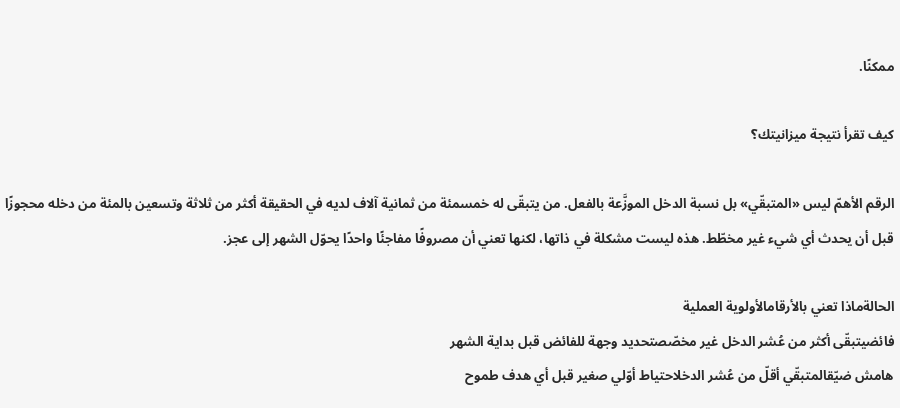ممكنًا.

كيف تقرأ نتيجة ميزانيتك؟

الرقم الأهمّ ليس «المتبقّي» بل نسبة الدخل الموزَّعة بالفعل. من يتبقّى له خمسمئة من ثمانية آلاف لديه في الحقيقة أكثر من ثلاثة وتسعين بالمئة من دخله محجوزًا قبل أن يحدث أي شيء غير مخطّط. هذه ليست مشكلة في ذاتها، لكنها تعني أن مصروفًا مفاجئًا واحدًا يحوّل الشهر إلى عجز.

الحالةماذا تعني بالأرقامالأولوية العملية
فائضيتبقّى أكثر من عُشر الدخل غير مخصّصتحديد وجهة للفائض قبل بداية الشهر
هامش ضيّقالمتبقّي أقلّ من عُشر الدخلاحتياط أوّلي صغير قبل أي هدف طموح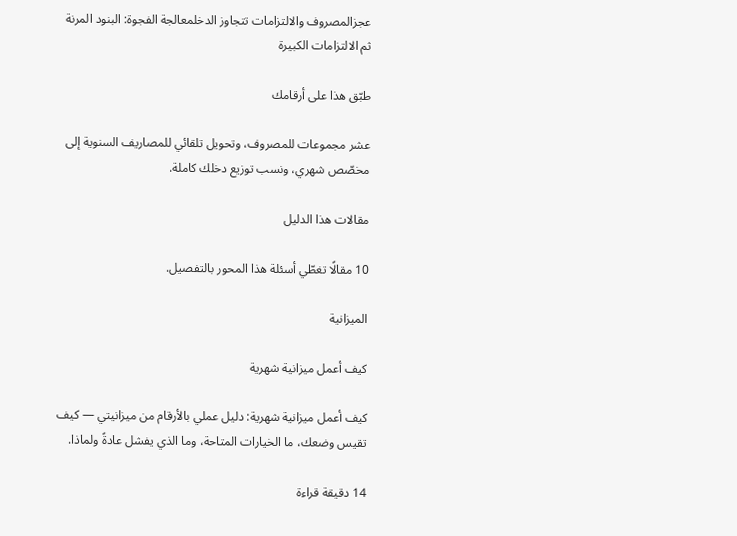عجزالمصروف والالتزامات تتجاوز الدخلمعالجة الفجوة: البنود المرنة ثم الالتزامات الكبيرة

طبّق هذا على أرقامك

عشر مجموعات للمصروف، وتحويل تلقائي للمصاريف السنوية إلى مخصّص شهري، ونسب توزيع دخلك كاملة.

مقالات هذا الدليل

10 مقالًا تغطّي أسئلة هذا المحور بالتفصيل.

الميزانية

كيف أعمل ميزانية شهرية

كيف أعمل ميزانية شهرية: دليل عملي بالأرقام من ميزانيتي — كيف تقيس وضعك، ما الخيارات المتاحة، وما الذي يفشل عادةً ولماذا.

14 دقيقة قراءة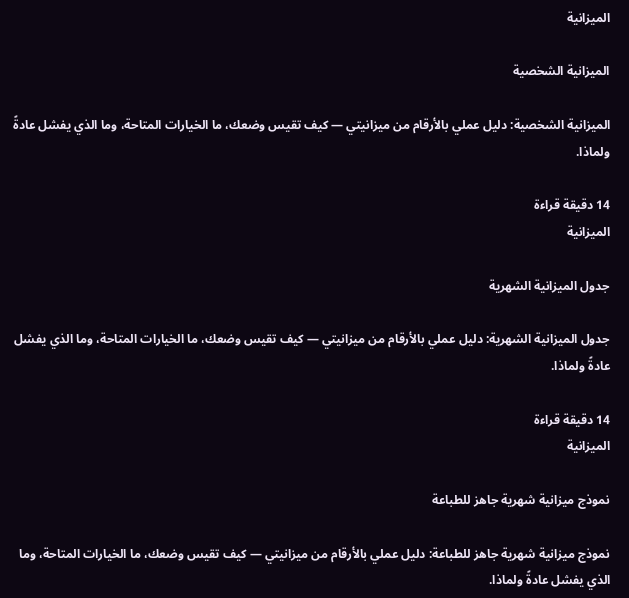الميزانية

الميزانية الشخصية

الميزانية الشخصية: دليل عملي بالأرقام من ميزانيتي — كيف تقيس وضعك، ما الخيارات المتاحة، وما الذي يفشل عادةً ولماذا.

14 دقيقة قراءة
الميزانية

جدول الميزانية الشهرية

جدول الميزانية الشهرية: دليل عملي بالأرقام من ميزانيتي — كيف تقيس وضعك، ما الخيارات المتاحة، وما الذي يفشل عادةً ولماذا.

14 دقيقة قراءة
الميزانية

نموذج ميزانية شهرية جاهز للطباعة

نموذج ميزانية شهرية جاهز للطباعة: دليل عملي بالأرقام من ميزانيتي — كيف تقيس وضعك، ما الخيارات المتاحة، وما الذي يفشل عادةً ولماذا.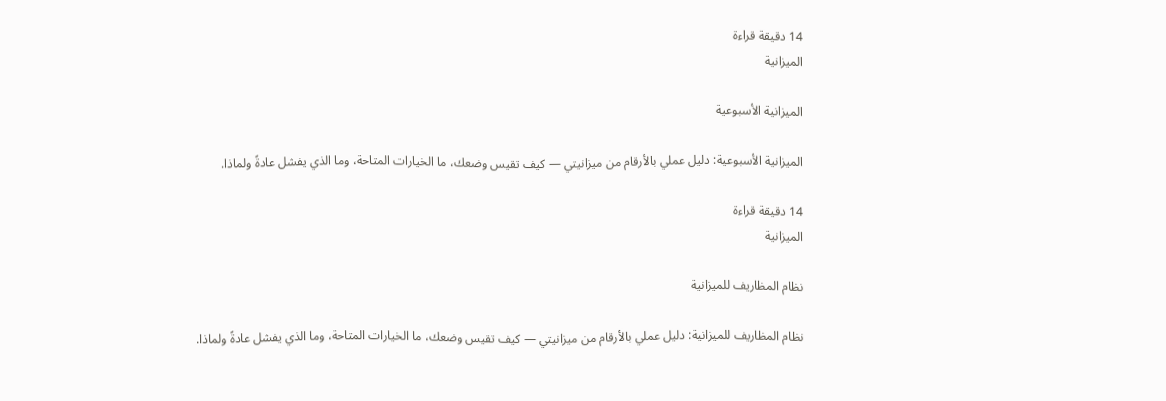14 دقيقة قراءة
الميزانية

الميزانية الأسبوعية

الميزانية الأسبوعية: دليل عملي بالأرقام من ميزانيتي — كيف تقيس وضعك، ما الخيارات المتاحة، وما الذي يفشل عادةً ولماذا.

14 دقيقة قراءة
الميزانية

نظام المظاريف للميزانية

نظام المظاريف للميزانية: دليل عملي بالأرقام من ميزانيتي — كيف تقيس وضعك، ما الخيارات المتاحة، وما الذي يفشل عادةً ولماذا.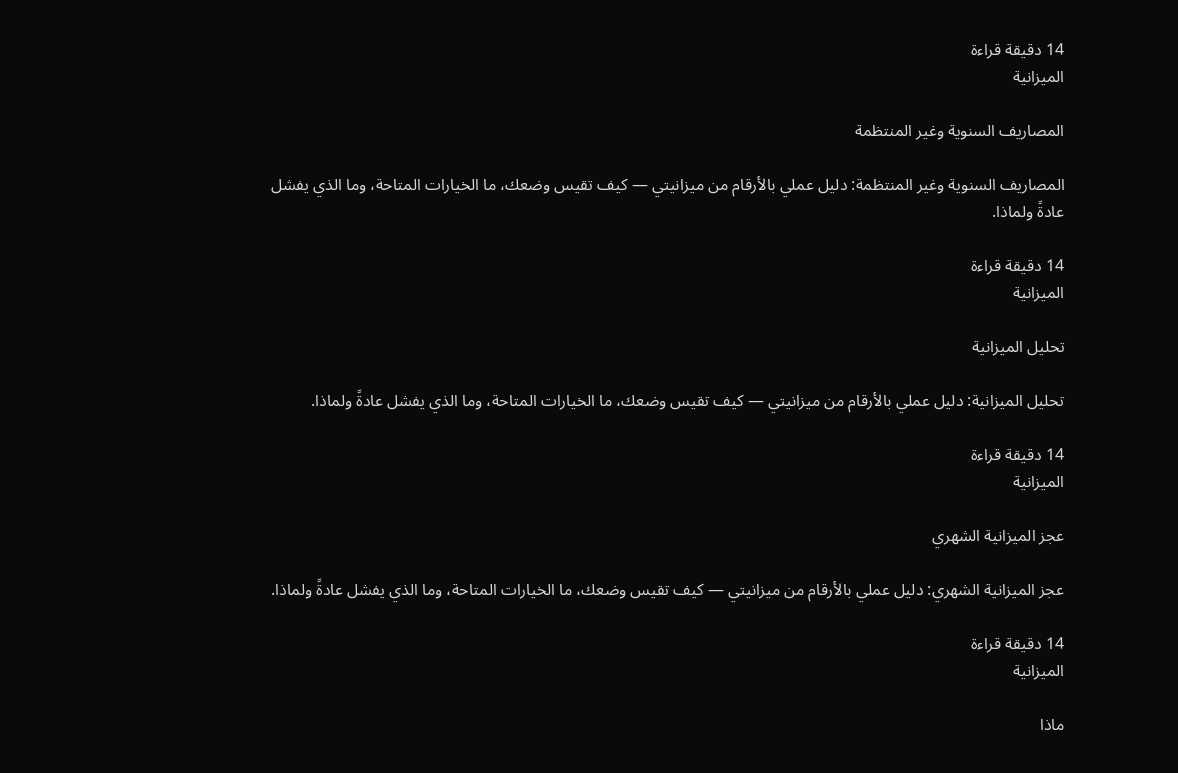14 دقيقة قراءة
الميزانية

المصاريف السنوية وغير المنتظمة

المصاريف السنوية وغير المنتظمة: دليل عملي بالأرقام من ميزانيتي — كيف تقيس وضعك، ما الخيارات المتاحة، وما الذي يفشل عادةً ولماذا.

14 دقيقة قراءة
الميزانية

تحليل الميزانية

تحليل الميزانية: دليل عملي بالأرقام من ميزانيتي — كيف تقيس وضعك، ما الخيارات المتاحة، وما الذي يفشل عادةً ولماذا.

14 دقيقة قراءة
الميزانية

عجز الميزانية الشهري

عجز الميزانية الشهري: دليل عملي بالأرقام من ميزانيتي — كيف تقيس وضعك، ما الخيارات المتاحة، وما الذي يفشل عادةً ولماذا.

14 دقيقة قراءة
الميزانية

ماذا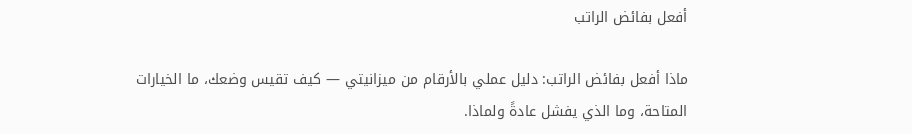أفعل بفائض الراتب

ماذا أفعل بفائض الراتب: دليل عملي بالأرقام من ميزانيتي — كيف تقيس وضعك، ما الخيارات المتاحة، وما الذي يفشل عادةً ولماذا.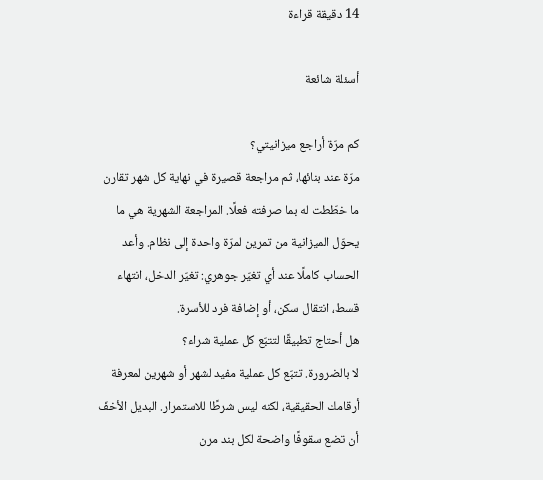14 دقيقة قراءة

أسئلة شائعة

كم مرّة أراجع ميزانيتي؟
مرّة عند بنائها، ثم مراجعة قصيرة في نهاية كل شهر تقارن ما خطّطت له بما صرفته فعلًا. المراجعة الشهرية هي ما يحوّل الميزانية من تمرين لمرّة واحدة إلى نظام. وأعد الحساب كاملًا عند أي تغيّر جوهري: تغيّر الدخل، انتهاء قسط، انتقال سكن، أو إضافة فرد للأسرة.
هل أحتاج تطبيقًا لتتبّع كل عملية شراء؟
لا بالضرورة. تتبّع كل عملية مفيد لشهر أو شهرين لمعرفة أرقامك الحقيقية، لكنه ليس شرطًا للاستمرار. البديل الأخفّ أن تضع سقوفًا واضحة لكل بند مرن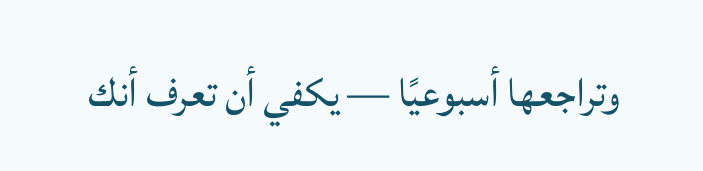وتراجعها أسبوعيًا — يكفي أن تعرف أنك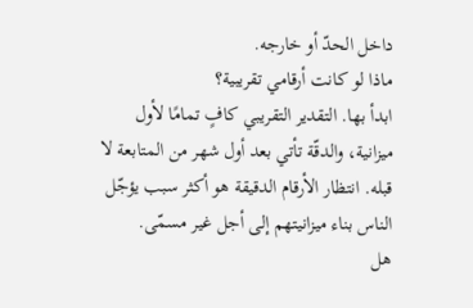داخل الحدّ أو خارجه.
ماذا لو كانت أرقامي تقريبية؟
ابدأ بها. التقدير التقريبي كافٍ تمامًا لأول ميزانية، والدقّة تأتي بعد أول شهر من المتابعة لا قبله. انتظار الأرقام الدقيقة هو أكثر سبب يؤجّل الناس بناء ميزانيتهم إلى أجل غير مسمّى.
هل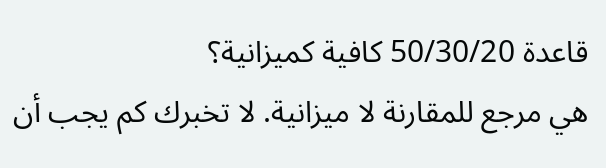قاعدة 50/30/20 كافية كميزانية؟
هي مرجع للمقارنة لا ميزانية. لا تخبرك كم يجب أن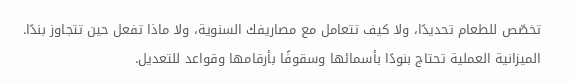تخصّص للطعام تحديدًا، ولا كيف تتعامل مع مصاريفك السنوية، ولا ماذا تفعل حين تتجاوز بندًا. الميزانية العملية تحتاج بنودًا بأسمائها وسقوفًا بأرقامها وقواعد للتعديل.